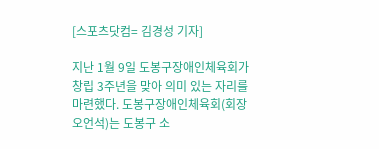[스포츠닷컴= 김경성 기자]

지난 1월 9일 도봉구장애인체육회가 창립 3주년을 맞아 의미 있는 자리를 마련했다. 도봉구장애인체육회(회장 오언석)는 도봉구 소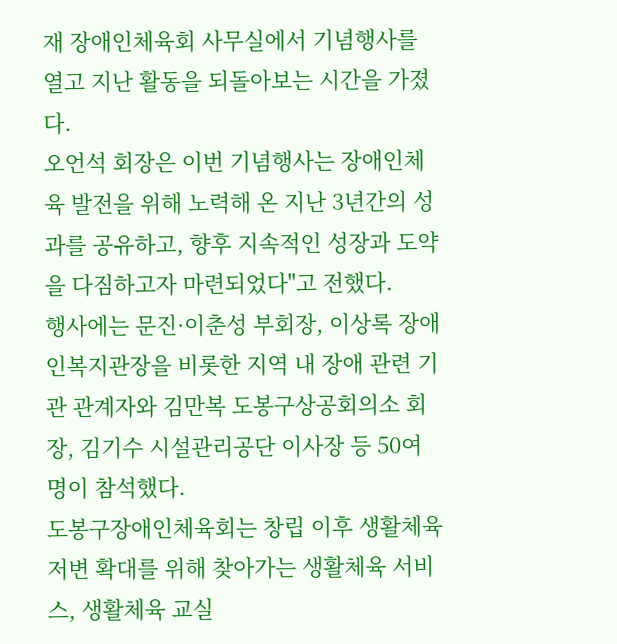재 장애인체육회 사무실에서 기념행사를 열고 지난 활동을 되돌아보는 시간을 가졌다.
오언석 회장은 이번 기념행사는 장애인체육 발전을 위해 노력해 온 지난 3년간의 성과를 공유하고, 향후 지속적인 성장과 도약을 다짐하고자 마련되었다"고 전했다.
행사에는 문진·이춘성 부회장, 이상록 장애인복지관장을 비롯한 지역 내 장애 관련 기관 관계자와 김만복 도봉구상공회의소 회장, 김기수 시설관리공단 이사장 등 50여 명이 참석했다.
도봉구장애인체육회는 창립 이후 생활체육 저변 확대를 위해 찾아가는 생활체육 서비스, 생활체육 교실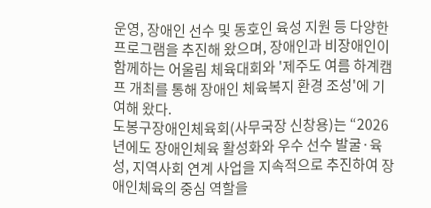운영, 장애인 선수 및 동호인 육성 지원 등 다양한 프로그램을 추진해 왔으며, 장애인과 비장애인이 함께하는 어울림 체육대회와 '제주도 여름 하계캠프 개최를 통해 장애인 체육복지 환경 조성'에 기여해 왔다.
도봉구장애인체육회(사무국장 신창용)는 “2026년에도 장애인체육 활성화와 우수 선수 발굴·육성, 지역사회 연계 사업을 지속적으로 추진하여 장애인체육의 중심 역할을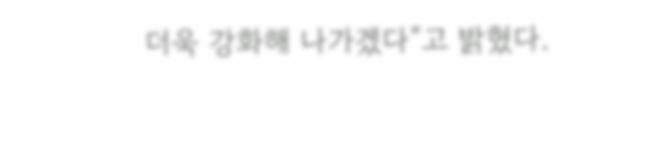더욱 강화해 나가겠다”고 밝혔다.